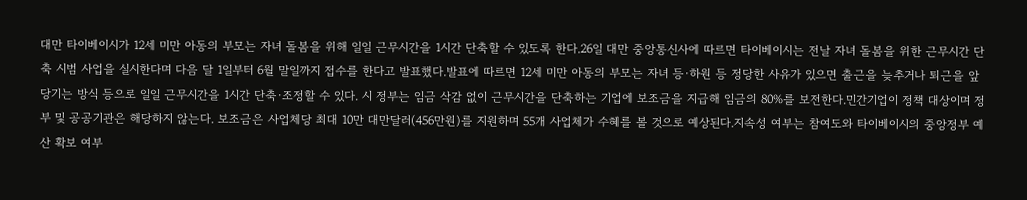대만 타이베이시가 12세 미만 아동의 부모는 자녀 돌봄을 위해 일일 근무시간을 1시간 단축할 수 있도록 한다.26일 대만 중앙통신사에 따르면 타이베이시는 전날 자녀 돌봄을 위한 근무시간 단축 시범 사업을 실시한다며 다음 달 1일부터 6월 말일까지 접수를 한다고 발표했다.발표에 따르면 12세 미만 아동의 부모는 자녀 등·하원 등 정당한 사유가 있으면 출근을 늦추거나 퇴근을 앞당기는 방식 등으로 일일 근무시간을 1시간 단축·조정할 수 있다. 시 정부는 임금 삭감 없이 근무시간을 단축하는 기업에 보조금을 지급해 임금의 80%를 보전한다.민간기업이 정책 대상이며 정부 및 공공기관은 해당하지 않는다. 보조금은 사업체당 최대 10만 대만달러(456만원)를 지원하며 55개 사업체가 수혜를 볼 것으로 예상된다.지속성 여부는 참여도와 타이베이시의 중앙정부 예산 확보 여부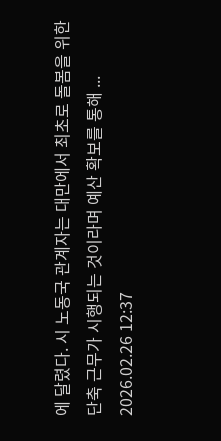에 달렸다. 시 노동국 관계자는 대만에서 최초로 돌봄을 위한 단축 근무가 시행되는 것이라며 예산 확보를 통해 ...
2026.02.26 12:37